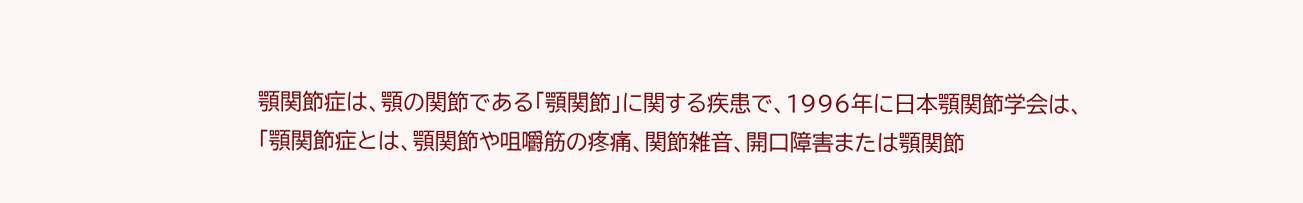顎関節症は、顎の関節である「顎関節」に関する疾患で、1996年に日本顎関節学会は、
「顎関節症とは、顎関節や咀嚼筋の疼痛、関節雑音、開口障害または顎関節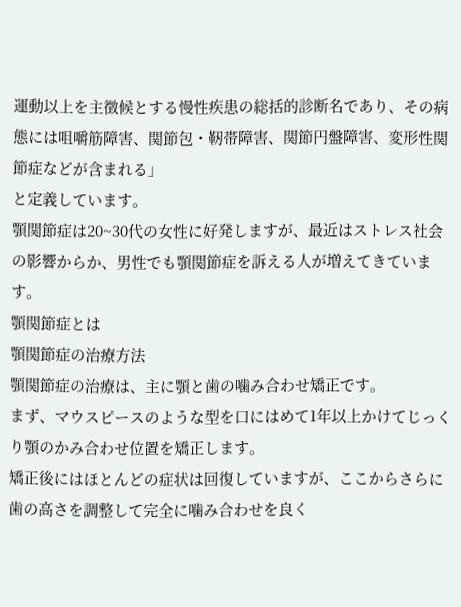運動以上を主徴候とする慢性疾患の総括的診断名であり、その病態には咀嚼筋障害、関節包・靭帯障害、関節円盤障害、変形性関節症などが含まれる」
と定義しています。
顎関節症は20~30代の女性に好発しますが、最近はストレス社会の影響からか、男性でも顎関節症を訴える人が増えてきています。
顎関節症とは
顎関節症の治療方法
顎関節症の治療は、主に顎と歯の噛み合わせ矯正です。
まず、マウスピースのような型を口にはめて1年以上かけてじっくり顎のかみ合わせ位置を矯正します。
矯正後にはほとんどの症状は回復していますが、ここからさらに歯の高さを調整して完全に噛み合わせを良く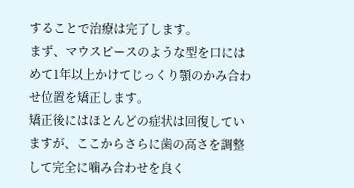することで治療は完了します。
まず、マウスピースのような型を口にはめて1年以上かけてじっくり顎のかみ合わせ位置を矯正します。
矯正後にはほとんどの症状は回復していますが、ここからさらに歯の高さを調整して完全に噛み合わせを良く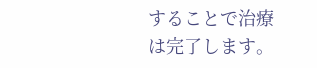することで治療は完了します。